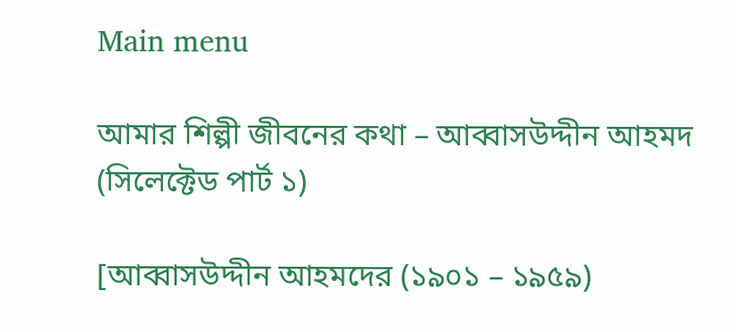Main menu

আমার শিল্পী জীবনের কথা – আব্বাসউদ্দীন আহমদ (সিলেক্টেড পার্ট ১)

[আব্বাসউদ্দীন আহমদের (১৯০১ – ১৯৫৯)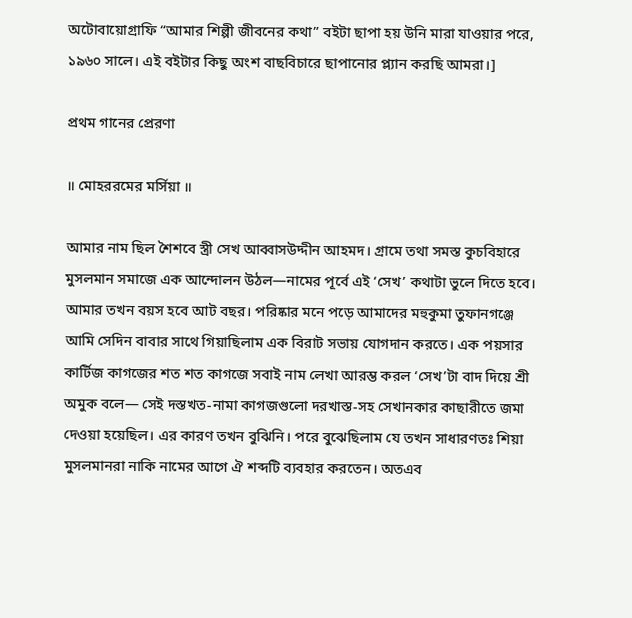অটোবায়োগ্রাফি “আমার শিল্পী জীবনের কথা” বইটা ছাপা হয় উনি মারা যাওয়ার পরে, ১৯৬০ সালে। এই বইটার কিছু অংশ বাছবিচারে ছাপানোর প্ল্যান করছি আমরা।]

প্রথম গানের প্রেরণা

॥ মোহররমের মর্সিয়া ॥

আমার নাম ছিল শৈশবে স্ত্রী সেখ আব্বাসউদ্দীন আহমদ। গ্রামে তথা সমস্ত কুচবিহারে মুসলমান সমাজে এক আন্দোলন উঠল—নামের পূর্বে এই ‘সেখ’ কথাটা ভুলে দিতে হবে। আমার তখন বয়স হবে আট বছর। পরিষ্কার মনে পড়ে আমাদের মহুকুমা তুফানগঞ্জে আমি সেদিন বাবার সাথে গিয়াছিলাম এক বিরাট সভায় যোগদান করতে। এক পয়সার কার্টিজ কাগজের শত শত কাগজে সবাই নাম লেখা আরম্ভ করল ‘সেখ’টা বাদ দিয়ে শ্রী অমুক বলে— সেই দস্তখত-নামা কাগজগুলো দরখাস্ত-সহ সেখানকার কাছারীতে জমা দেওয়া হয়েছিল। এর কারণ তখন বুঝিনি। পরে বুঝেছিলাম যে তখন সাধারণতঃ শিয়া মুসলমানরা নাকি নামের আগে ঐ শব্দটি ব্যবহার করতেন। অতএব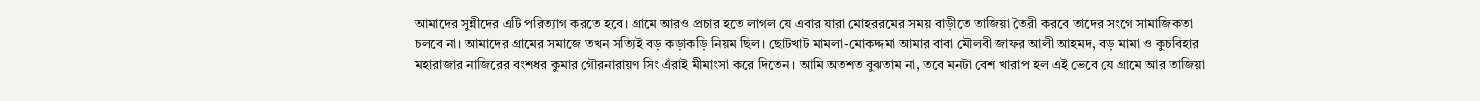আমাদের সুন্নীদের এটি পরিত্যাগ করতে হবে। গ্রামে আরও প্রচার হতে লাগল যে এবার যারা মোহররমের সময় বাড়ীতে তাজিয়া তৈরী করবে তাদের সংগে সামাজিকতা চলবে না। আমাদের গ্রামের সমাজে তখন সত্যিই বড় কড়াকড়ি নিয়ম ছিল। ছোটখাট মামলা-মোকদ্দমা আমার বাবা মৌলবী জাফর আলী আহমদ, বড় মামা ও কুচবিহার মহারাজার নাজিরের বংশধর কুমার গৌরনারায়ণ সিং এঁরাই মীমাংসা করে দিতেন। আমি অতশত বুঝতাম না, তবে মনটা বেশ খারাপ হল এই ভেবে যে গ্রামে আর তাজিয়া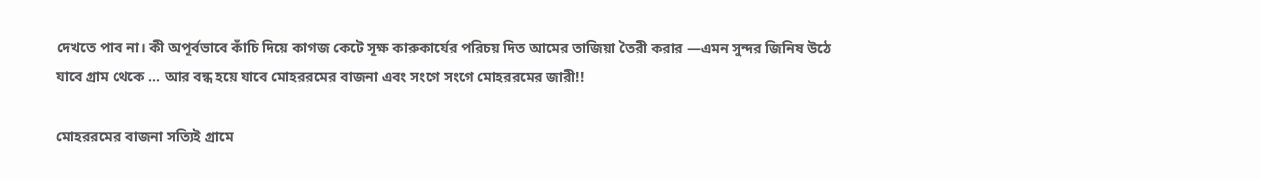দেখতে পাব না। কী অপূর্বভাবে কাঁচি দিয়ে কাগজ কেটে সূক্ষ কারুকার্যের পরিচয় দিত আমের তাজিয়া তৈরী করার —এমন সুন্দর জিনিষ উঠে যাবে গ্রাম থেকে … আর বন্ধ হয়ে যাবে মোহররমের বাজনা এবং সংগে সংগে মোহররমের জারী!!

মোহররমের বাজনা সত্যিই গ্রামে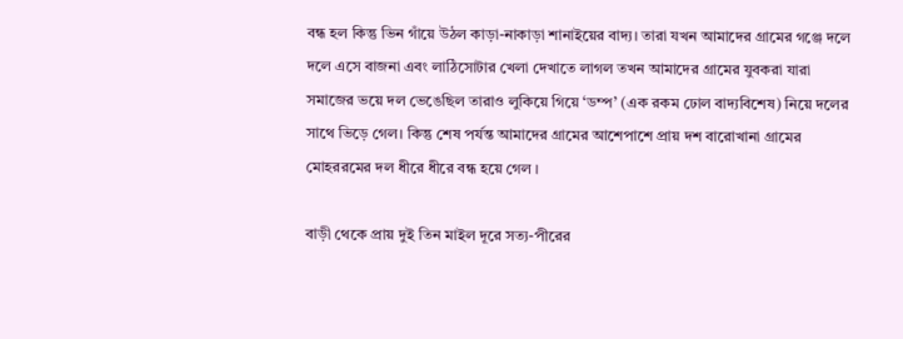বন্ধ হল কিন্তু ভিন গাঁয়ে উঠল কাড়া-নাকাড়া শানাইয়ের বাদ্য। তারা যখন আমাদের গ্রামের গঞ্জে দলে দলে এসে বাজনা এবং লাঠিসোটার খেলা দেখাতে লাগল তখন আমাদের গ্রামের যুবকরা যারা সমাজের ভয়ে দল ভেঙেছিল তারাও লুকিয়ে গিয়ে ‘ডম্প’ (এক রকম ঢোল বাদ্যবিশেষ) নিয়ে দলের সাথে ভিড়ে গেল। কিন্তু শেষ পর্যন্ত আমাদের গ্রামের আশেপাশে প্রায় দশ বারোখানা গ্রামের মোহররমের দল ধীরে ধীরে বন্ধ হয়ে গেল ।

বাড়ী থেকে প্রায় দুই তিন মাইল দূরে সত্য-পীরের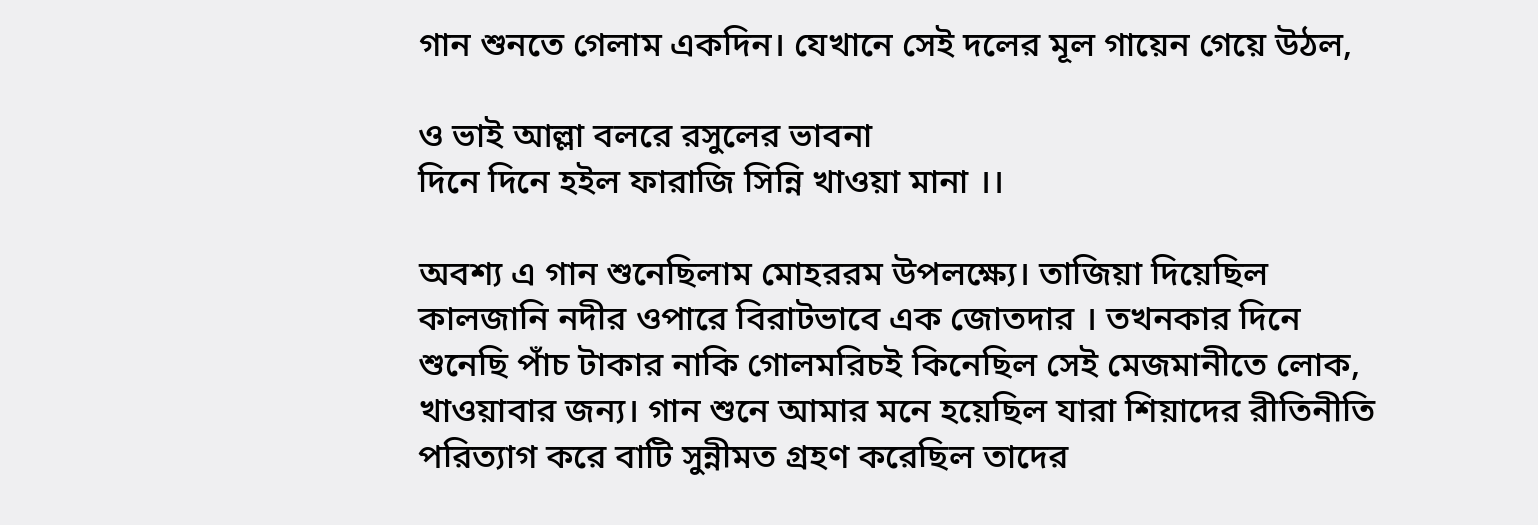গান শুনতে গেলাম একদিন। যেখানে সেই দলের মূল গায়েন গেয়ে উঠল,

ও ভাই আল্লা বলরে রসুলের ভাবনা
দিনে দিনে হইল ফারাজি সিন্নি খাওয়া মানা ।।

অবশ্য এ গান শুনেছিলাম মোহররম উপলক্ষ্যে। তাজিয়া দিয়েছিল কালজানি নদীর ওপারে বিরাটভাবে এক জোতদার । তখনকার দিনে শুনেছি পাঁচ টাকার নাকি গোলমরিচই কিনেছিল সেই মেজমানীতে লোক, খাওয়াবার জন্য। গান শুনে আমার মনে হয়েছিল যারা শিয়াদের রীতিনীতি পরিত্যাগ করে বাটি সুন্নীমত গ্রহণ করেছিল তাদের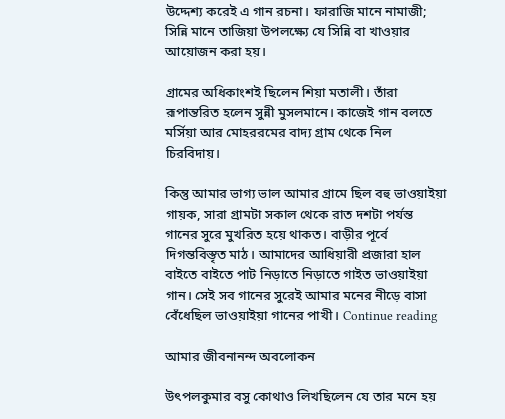উদ্দেশ্য করেই এ গান রচনা। ফারাজি মানে নামাজী; সিন্নি মানে তাজিয়া উপলক্ষ্যে যে সিন্নি বা খাওয়ার আয়োজন করা হয়।

গ্রামের অধিকাংশই ছিলেন শিয়া মতালী। তাঁরা রূপান্তরিত হলেন সুন্নী মুসলমানে। কাজেই গান বলতে মর্সিয়া আর মোহররমের বাদ্য গ্রাম থেকে নিল চিরবিদায়।

কিন্তু আমার ভাগ্য ভাল আমার গ্রামে ছিল বহু ভাওয়াইয়া গায়ক, সারা গ্রামটা সকাল থেকে রাত দশটা পর্যন্ত গানের সুরে মুখরিত হয়ে থাকত। বাড়ীর পূর্বে দিগন্তবিস্তৃত মাঠ। আমাদের আধিয়ারী প্রজারা হাল বাইতে বাইতে পাট নিড়াতে নিড়াতে গাইত ভাওয়াইয়া গান। সেই সব গানের সুরেই আমার মনের নীড়ে বাসা বেঁধেছিল ভাওয়াইয়া গানের পাখী। Continue reading

আমার জীবনানন্দ অবলোকন

উৎপলকুমার বসু কোথাও লিখছিলেন যে তার মনে হয়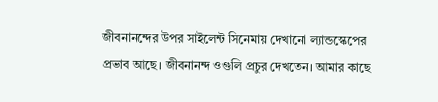জীবনানন্দের উপর সাইলেন্ট সিনেমায় দেখানো ল্যান্ডস্কেপের প্রভাব আছে। জীবনানন্দ ওগুলি প্রচুর দেখতেন। আমার কাছে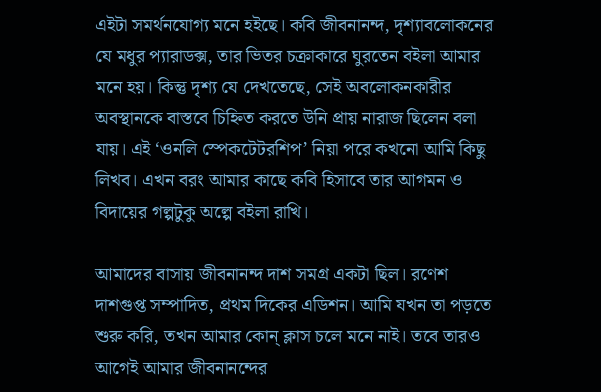এইটা সমর্থনযোগ্য মনে হইছে। কবি জীবনানন্দ, দৃশ্যাবলোকনের যে মধুর প্যারাডক্স, তার ভিতর চক্রাকারে ঘুরতেন বইলা আমার মনে হয়। কিন্তু দৃশ্য যে দেখতেছে, সেই অবলোকনকারীর অবস্থানকে বাস্তবে চিহ্নিত করতে উনি প্রায় নারাজ ছিলেন বলা যায়। এই ‘ওনলি স্পেকটেটরশিপ’ নিয়া পরে কখনো আমি কিছু লিখব। এখন বরং আমার কাছে কবি হিসাবে তার আগমন ও বিদায়ের গল্পটুকু অল্পে বইলা রাখি।

আমাদের বাসায় জীবনানন্দ দাশ সমগ্র একটা ছিল। রণেশ দাশগুপ্ত সম্পাদিত, প্রথম দিকের এডিশন। আমি যখন তা পড়তে শুরু করি, তখন আমার কোন্ ক্লাস চলে মনে নাই। তবে তারও আগেই আমার জীবনানন্দের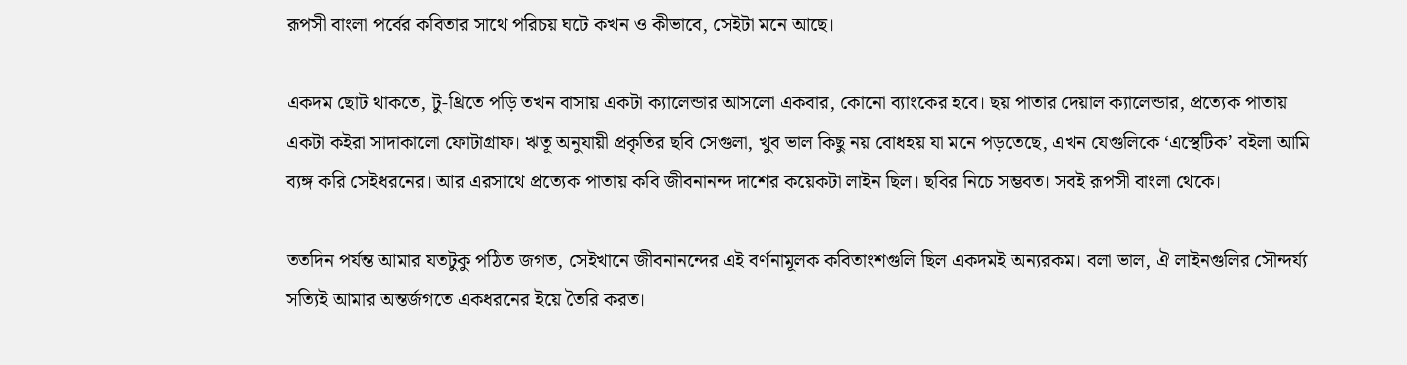রূপসী বাংলা পর্বের কবিতার সাথে পরিচয় ঘটে কখন ও কীভাবে, সেইটা মনে আছে।

একদম ছোট থাকতে, টু-থ্রিতে পড়ি তখন বাসায় একটা ক্যালেন্ডার আসলো একবার, কোনো ব্যাংকের হবে। ছয় পাতার দেয়াল ক্যালেন্ডার, প্রত্যেক পাতায় একটা কইরা সাদাকালো ফোটাগ্রাফ। ঋতূ অনুযায়ী প্রকৃতির ছবি সেগুলা, খুব ভাল কিছু নয় বোধহয় যা মনে পড়তেছে, এখন যেগুলিকে ‘এস্থেটিক’ বইলা আমি ব্যঙ্গ করি সেইধরনের। আর এরসাথে প্রত্যেক পাতায় কবি জীবনানন্দ দাশের কয়েকটা লাইন ছিল। ছবির নিচে সম্ভবত। সবই রূপসী বাংলা থেকে।

ততদিন পর্যন্ত আমার যতটুকু পঠিত জগত, সেইখানে জীবনানন্দের এই বর্ণনামূলক কবিতাংশগুলি ছিল একদমই অন্যরকম। বলা ভাল, ঐ লাইনগুলির সৌন্দর্য্য সত্যিই আমার অন্তর্জগতে একধরনের ইয়ে তৈরি করত।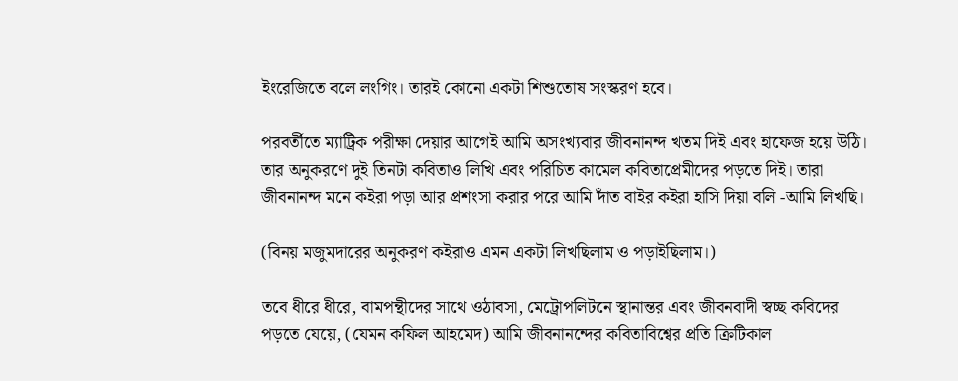ইংরেজিতে বলে লংগিং। তারই কোনো একটা শিশুতোষ সংস্করণ হবে।

পরবর্তীতে ম্যাট্রিক পরীক্ষা দেয়ার আগেই আমি অসংখ্যবার জীবনানন্দ খতম দিই এবং হাফেজ হয়ে উঠি। তার অনুকরণে দুই তিনটা কবিতাও লিখি এবং পরিচিত কামেল কবিতাপ্রেমীদের পড়তে দিই। তারা জীবনানন্দ মনে কইরা পড়া আর প্রশংসা করার পরে আমি দাঁত বাইর কইরা হাসি দিয়া বলি -আমি লিখছি।

(বিনয় মজুমদারের অনুকরণ কইরাও এমন একটা লিখছিলাম ও পড়াইছিলাম।)

তবে ধীরে ধীরে, বামপন্থীদের সাথে ওঠাবসা, মেট্রোপলিটনে স্থানান্তর এবং জীবনবাদী স্বচ্ছ কবিদের পড়তে যেয়ে, (যেমন কফিল আহমেদ) আমি জীবনানন্দের কবিতাবিশ্বের প্রতি ক্রিটিকাল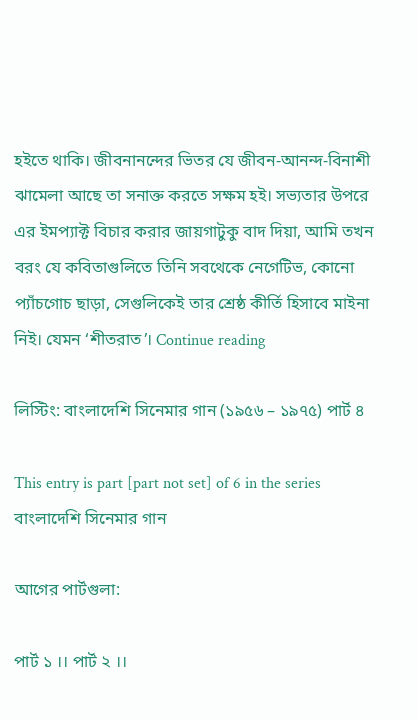হইতে থাকি। জীবনানন্দের ভিতর যে জীবন-আনন্দ-বিনাশী ঝামেলা আছে তা সনাক্ত করতে সক্ষম হই। সভ্যতার উপরে এর ইমপ্যাক্ট বিচার করার জায়গাটুকু বাদ দিয়া, আমি তখন বরং যে কবিতাগুলিতে তিনি সবথেকে নেগেটিভ, কোনো প্যাঁচগোচ ছাড়া, সেগুলিকেই তার শ্রেষ্ঠ কীর্তি হিসাবে মাইনা নিই। যেমন ‘শীতরাত’। Continue reading

লিস্টিং: বাংলাদেশি সিনেমার গান (১৯৫৬ – ১৯৭৫) পার্ট ৪

This entry is part [part not set] of 6 in the series বাংলাদেশি সিনেমার গান

আগের পার্টগুলা:

পার্ট ১ ।। পার্ট ২ ।।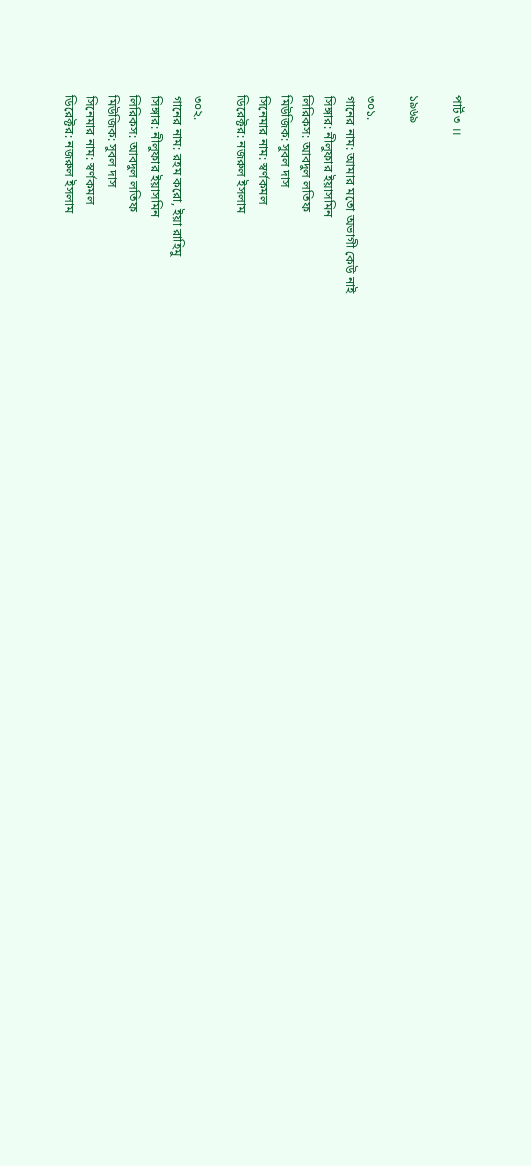পার্ট ৩ ।।

১৯৬৯

৩০১.
গানের নাম: আমার মতো অভাগী কেউ নাই
সিঙ্গার: নীলুফার ইয়াসমিন
লিরিকস: আবদুল লতিফ
মিউজিক: সুবল দাস
সিনেমার নাম: স্বর্ণকমল
ডিরেক্টর: নজরুল ইসলাম

৩০২.
গানের নাম: রহম করো, ইয়া রাহিমু
সিঙ্গার: নীলুফার ইয়াসমিন
লিরিকস: আবদুল লতিফ
মিউজিক: সুবল দাস
সিনেমার নাম: স্বর্ণকমল
ডিরেক্টর: নজরুল ইসলাম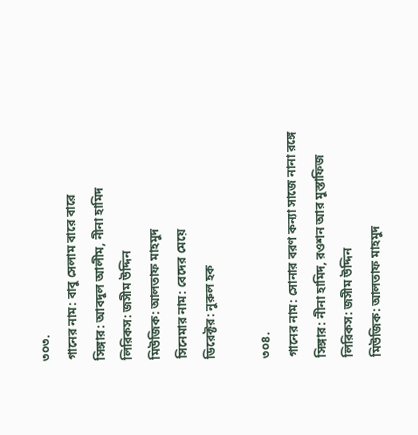৩০৩.
গানের নাম: বাবু সেলাম বারে বারে
সিঙ্গার: আবদুল আলীম, নীনা হামিদ
লিরিকস: জসীম উদ্দিন
মিউজিক: আলতাফ মাহমুদ
সিনেমার নাম: বেদের মেয়ে
ডিরেক্টর: নুরুল হক

৩০৪.
গানের নাম: সোনার বরণ কন্যা সাজে নানা রঙ্গে
সিঙ্গার: নীনা হামিদ, রওশন আর মুস্তাফিজ
লিরিকস: জসীম উদ্দিন
মিউজিক: আলতাফ মাহমুদ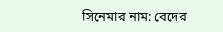সিনেমার নাম: বেদের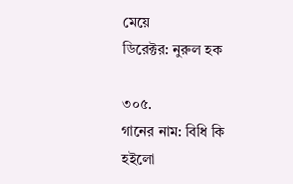মেয়ে
ডিরেক্টর: নুরুল হক

৩০৫.
গানের নাম: বিধি কি হইলো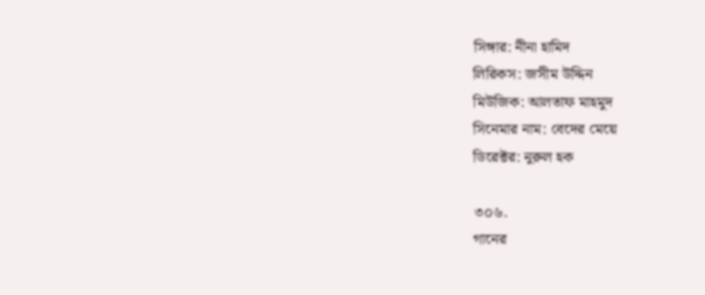সিঙ্গার: নীনা হামিদ
লিরিকস: জসীম উদ্দিন
মিউজিক: আলতাফ মাহমুদ
সিনেমার নাম: বেদের মেয়ে
ডিরেক্টর: নুরুল হক

৩০৬.
গানের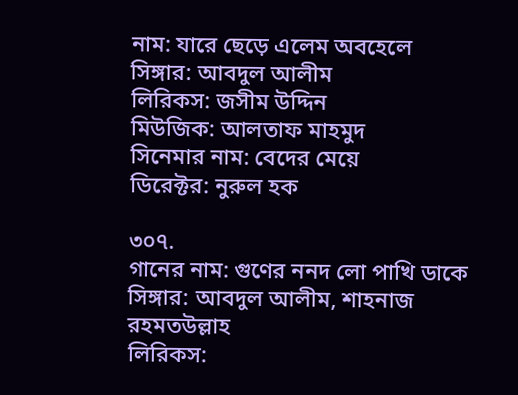নাম: যারে ছেড়ে এলেম অবহেলে
সিঙ্গার: আবদুল আলীম
লিরিকস: জসীম উদ্দিন
মিউজিক: আলতাফ মাহমুদ
সিনেমার নাম: বেদের মেয়ে
ডিরেক্টর: নুরুল হক

৩০৭.
গানের নাম: গুণের ননদ লো পাখি ডাকে
সিঙ্গার: আবদুল আলীম, শাহনাজ রহমতউল্লাহ
লিরিকস: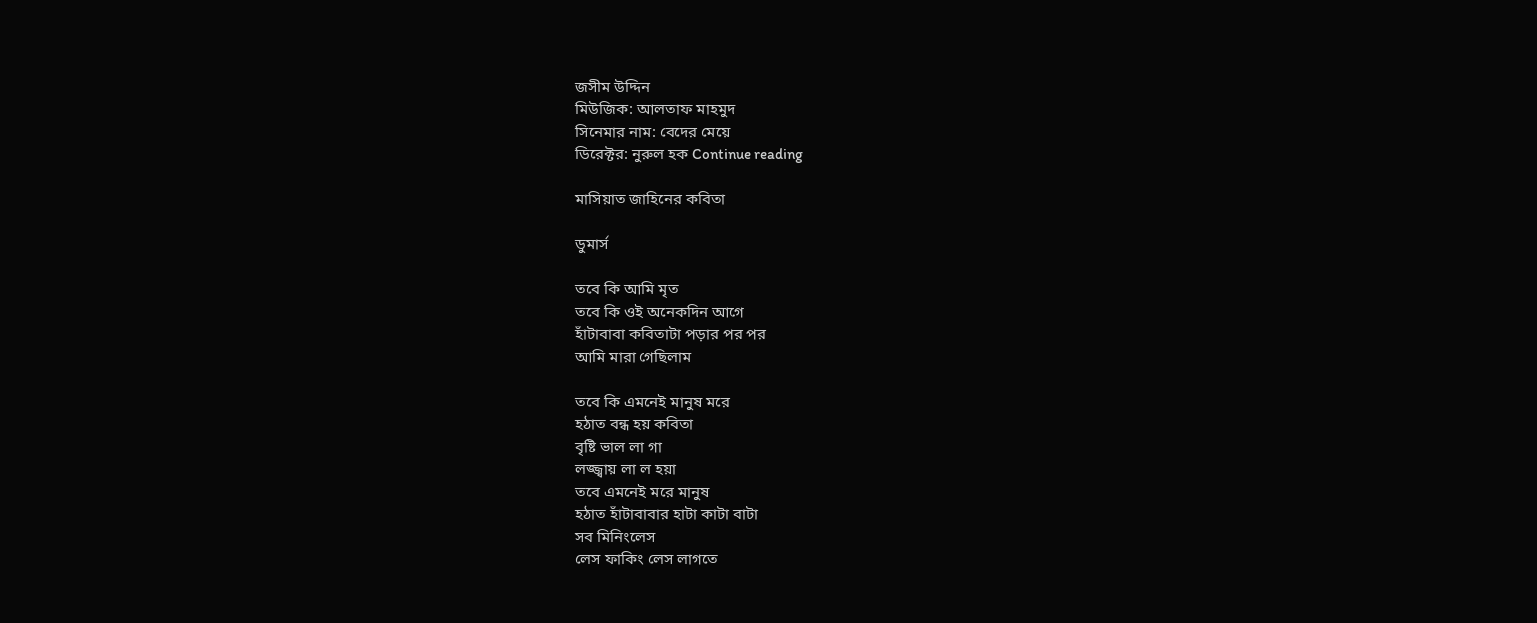জসীম উদ্দিন
মিউজিক: আলতাফ মাহমুদ
সিনেমার নাম: বেদের মেয়ে
ডিরেক্টর: নুরুল হক Continue reading

মাসিয়াত জাহিনের কবিতা

ডুমার্স

তবে কি আমি মৃত
তবে কি ওই অনেকদিন আগে
হাঁটাবাবা কবিতাটা পড়ার পর পর
আমি মারা গেছিলাম

তবে কি এমনেই মানুষ মরে
হঠাত বন্ধ হয় কবিতা
বৃষ্টি ভাল লা গা
লজ্জ্বায় লা ল হয়া
তবে এমনেই মরে মানুষ
হঠাত হাঁটাবাবার হাটা কাটা বাটা
সব মিনিংলেস
লেস ফাকিং লেস লাগতে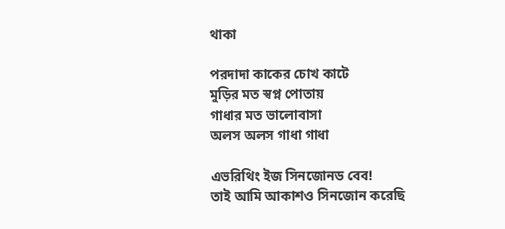থাকা

পরদাদা কাকের চোখ কাটে
মুড়ির মত স্বপ্ন পোতায়
গাধার মত ভালোবাসা
অলস অলস গাধা গাধা

এভরিথিং ইজ সিনজোনড বেব!
তাই আমি আকাশও সিনজোন করেছি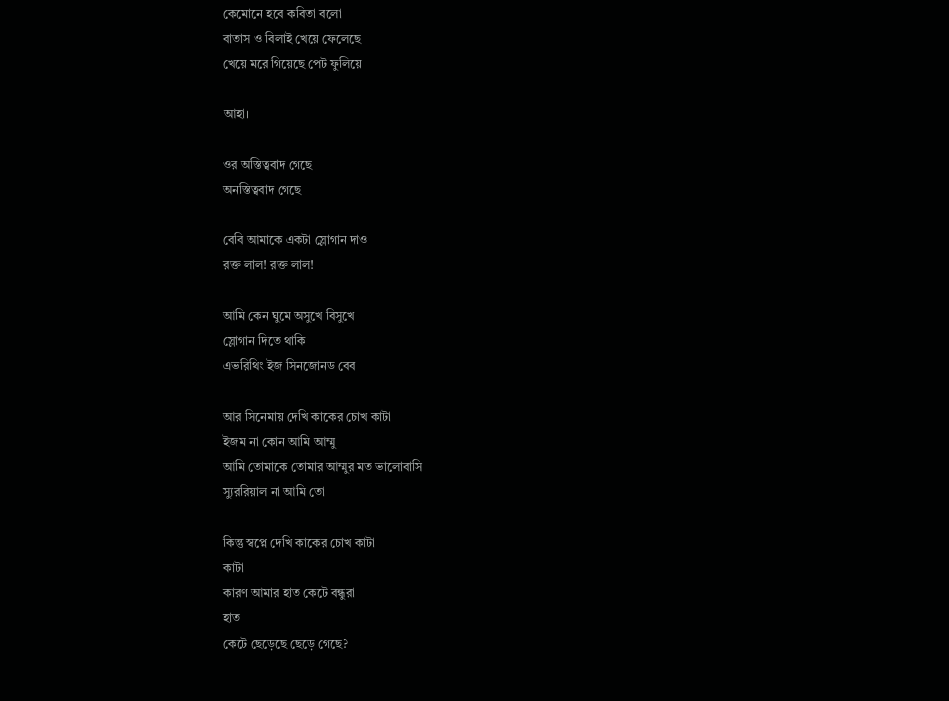কেমোনে হবে কবিতা বলো
বাতাস ও বিলাই খেয়ে ফেলেছে
খেয়ে মরে গিয়েছে পেট ফুলিয়ে

আহা।

ওর অস্তিত্ববাদ গেছে
অনস্তিত্ববাদ গেছে

বেবি আমাকে একটা স্লোগান দাও
রক্ত লাল! রক্ত লাল!

আমি কেন ঘুমে অসুখে বিসুখে
স্লোগান দিতে থাকি
এভরিথিং ইজ সিনজোনড বেব

আর সিনেমায় দেখি কাকের চোখ কাটা
ইজম না কোন আমি আম্মু
আমি তোমাকে তোমার আম্মুর মত ভালোবাসি
স্যুররিয়াল না আমি তো

কিন্তু স্বপ্নে দেখি কাকের চোখ কাটা
কাটা
কারণ আমার হাত কেটে বন্ধুরা
হাত
কেটে ছেড়েছে ছেড়ে গেছে?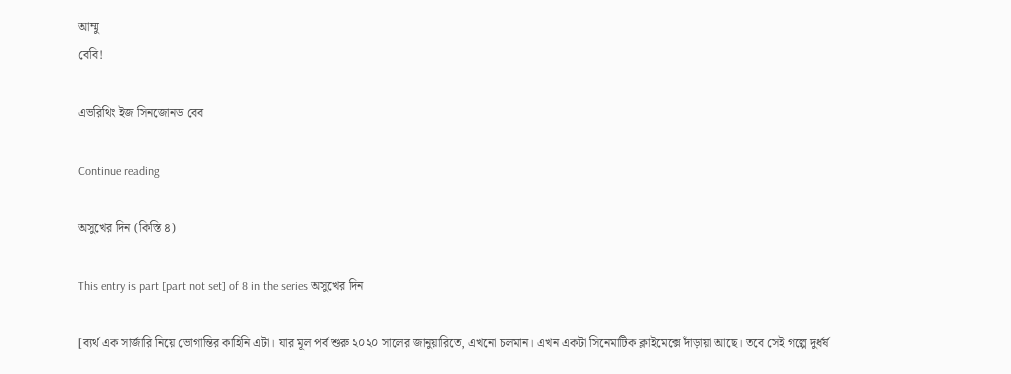আম্মু
বেবি!

এভরিথিং ইজ সিনজোনড বেব

Continue reading

অসুখের দিন (কিস্তি ৪)

This entry is part [part not set] of 8 in the series অসুখের দিন

[ব্যর্থ এক সার্জারি নিয়ে ভোগান্তির কাহিনি এটা। যার মূল পর্ব শুরু ২০২০ সালের জানুয়ারিতে, এখনো চলমান। এখন একটা সিনেমাটিক ক্লাইমেক্সে দাঁড়ায়া আছে। তবে সেই গল্পে দুর্ধর্ষ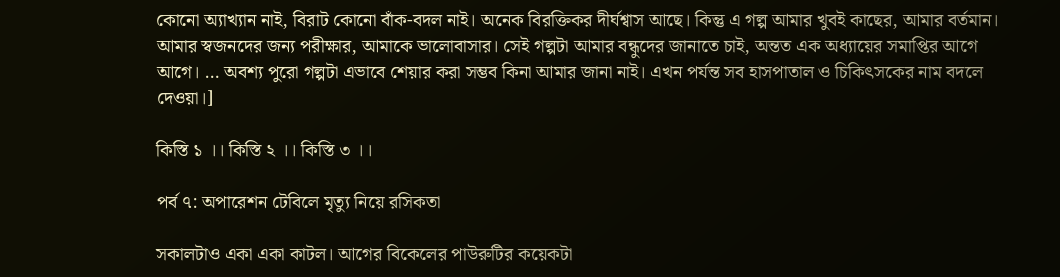কোনো অ্যাখ্যান নাই, বিরাট কোনো বাঁক-বদল নাই। অনেক বিরক্তিকর দীর্ঘশ্বাস আছে। কিন্তু এ গল্প আমার খুবই কাছের, আমার বর্তমান। আমার স্বজনদের জন্য পরীক্ষার, আমাকে ভালোবাসার। সেই গল্পটা আমার বন্ধুদের জানাতে চাই, অন্তত এক অধ্যায়ের সমাপ্তির আগে আগে। … অবশ্য পুরো গল্পটা এভাবে শেয়ার করা সম্ভব কিনা আমার জানা নাই। এখন পর্যন্ত সব হাসপাতাল ও চিকিৎসকের নাম বদলে দেওয়া।]

কিস্তি ১ ।। কিস্তি ২ ।। কিস্তি ৩ ।।

পর্ব ৭: অপারেশন টেবিলে মৃত্যু নিয়ে রসিকতা

সকালটাও একা একা কাটল। আগের বিকেলের পাউরুটির কয়েকটা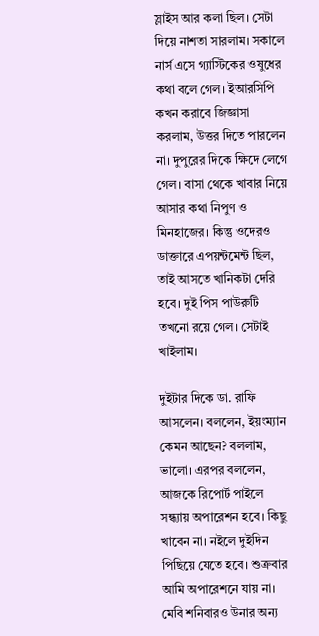স্লাইস আর কলা ছিল। সেটা দিয়ে নাশতা সারলাম। সকালে নার্স এসে গ্যাস্টিকের ওষুধের কথা বলে গেল। ইআরসিপি কখন করাবে জিজ্ঞাসা করলাম, উত্তর দিতে পারলেন না। দুপুরের দিকে ক্ষিদে লেগে গেল। বাসা থেকে খাবার নিয়ে আসার কথা নিপুণ ও মিনহাজের। কিন্তু ওদেরও ডাক্তারে এপয়ন্টমেন্ট ছিল, তাই আসতে খানিকটা দেরি হবে। দুই পিস পাউরুটি তখনো রয়ে গেল। সেটাই খাইলাম।

দুইটার দিকে ডা. রাফি আসলেন। বললেন, ইয়ংম্যান কেমন আছেন? বললাম, ভালো। এরপর বললেন, আজকে রিপোর্ট পাইলে সন্ধ্যায় অপারেশন হবে। কিছু খাবেন না। নইলে দুইদিন পিছিয়ে যেতে হবে। শুক্রবার আমি অপারেশনে যায় না। মেবি শনিবারও উনার অন্য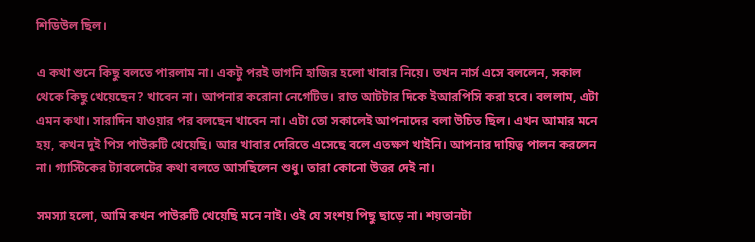শিডিউল ছিল।

এ কথা শুনে কিছু বলতে পারলাম না। একটু পরই ভাগনি হাজির হলো খাবার নিয়ে। তখন নার্স এসে বললেন, সকাল থেকে কিছু খেয়েছেন? খাবেন না। আপনার করোনা নেগেটিভ। রাত আটটার দিকে ইআরপিসি করা হবে। বললাম, এটা এমন কথা। সারাদিন যাওয়ার পর বলছেন খাবেন না। এটা তো সকালেই আপনাদের বলা উচিত ছিল। এখন আমার মনে হয়, কখন দুই পিস পাউরুটি খেয়েছি। আর খাবার দেরিতে এসেছে বলে এতক্ষণ খাইনি। আপনার দায়িত্ব পালন করলেন না। গ্যাস্টিকের ট্যাবলেটের কথা বলতে আসছিলেন শুধু। তারা কোনো উত্তর দেই না।

সমস্যা হলো, আমি কখন পাউরুটি খেয়েছি মনে নাই। ওই যে সংশয় পিছু ছাড়ে না। শয়তানটা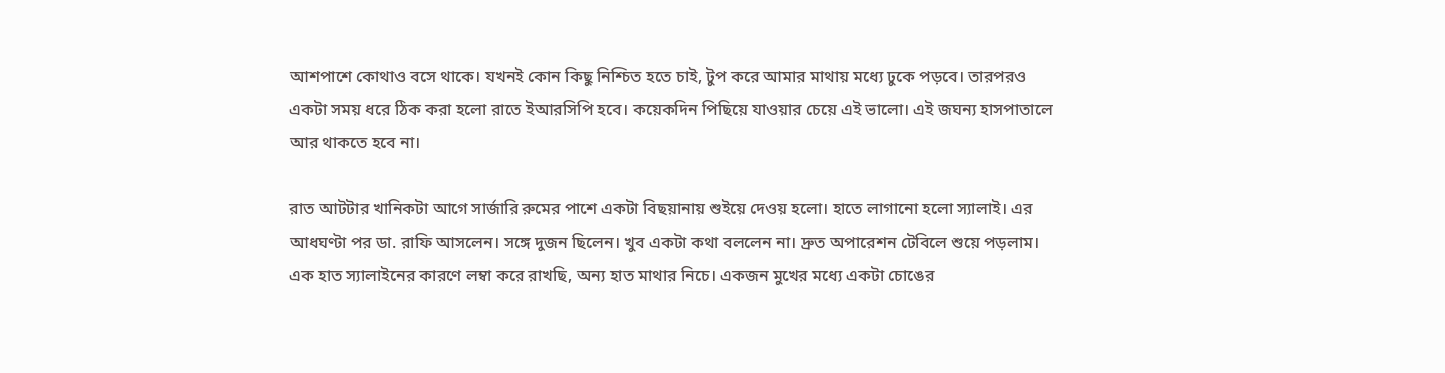আশপাশে কোথাও বসে থাকে। যখনই কোন কিছু নিশ্চিত হতে চাই, টুপ করে আমার মাথায় মধ্যে ঢুকে পড়বে। তারপরও একটা সময় ধরে ঠিক করা হলো রাতে ইআরসিপি হবে। কয়েকদিন পিছিয়ে যাওয়ার চেয়ে এই ভালো। এই জঘন্য হাসপাতালে আর থাকতে হবে না।

রাত আটটার খানিকটা আগে সার্জারি রুমের পাশে একটা বিছয়ানায় শুইয়ে দেওয় হলো। হাতে লাগানো হলো স্যালাই। এর আধঘণ্টা পর ডা. রাফি আসলেন। সঙ্গে দুজন ছিলেন। খুব একটা কথা বললেন না। দ্রুত অপারেশন টেবিলে শুয়ে পড়লাম। এক হাত স্যালাইনের কারণে লম্বা করে রাখছি, অন্য হাত মাথার নিচে। একজন মুখের মধ্যে একটা চোঙের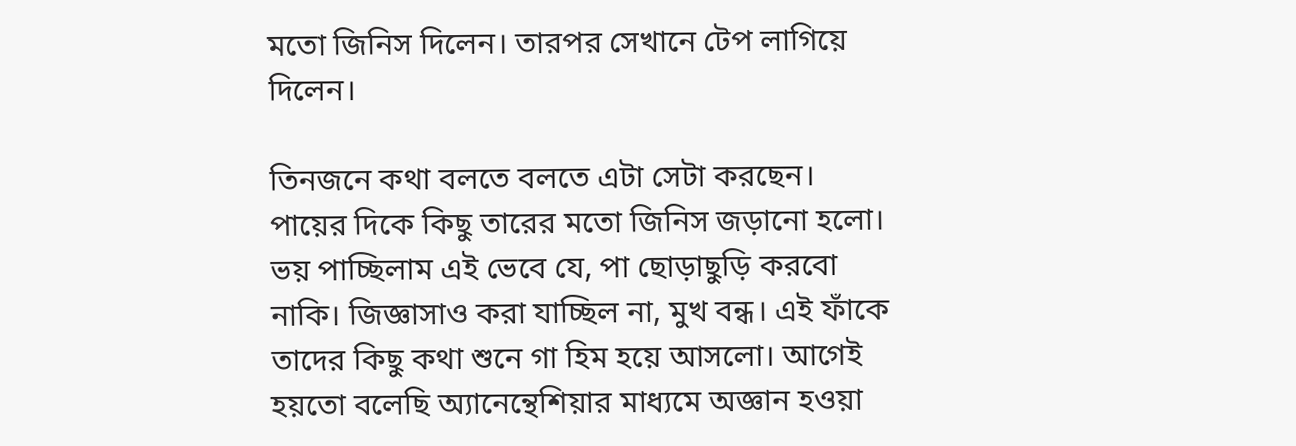মতো জিনিস দিলেন। তারপর সেখানে টেপ লাগিয়ে দিলেন।

তিনজনে কথা বলতে বলতে এটা সেটা করছেন। পায়ের দিকে কিছু তারের মতো জিনিস জড়ানো হলো। ভয় পাচ্ছিলাম এই ভেবে যে, পা ছোড়াছুড়ি করবো নাকি। জিজ্ঞাসাও করা যাচ্ছিল না, মুখ বন্ধ। এই ফাঁকে তাদের কিছু কথা শুনে গা হিম হয়ে আসলো। আগেই হয়তো বলেছি অ্যানেন্থেশিয়ার মাধ্যমে অজ্ঞান হওয়া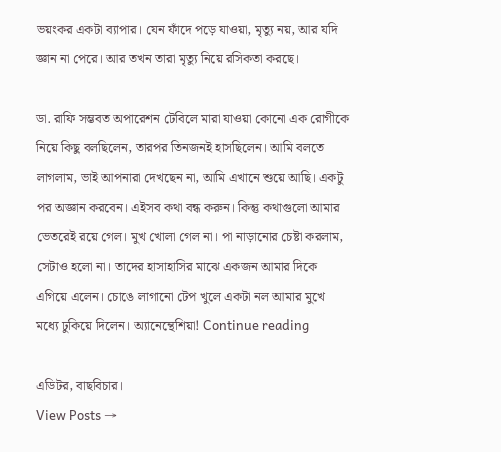ভয়ংকর একটা ব্যাপার। যেন ফাঁদে পড়ে যাওয়া, মৃত্যু নয়, আর যদি জ্ঞান না পেরে। আর তখন তারা মৃত্যু নিয়ে রসিকতা করছে।

ডা. রাফি সম্ভবত অপারেশন টেবিলে মারা যাওয়া কোনো এক রোগীকে নিয়ে কিছু বলছিলেন, তারপর তিনজনই হাসছিলেন। আমি বলতে লাগলাম, ভাই আপনারা দেখছেন না, আমি এখানে শুয়ে আছি। একটু পর অজ্ঞান করবেন। এইসব কথা বন্ধ করুন। কিন্তু কথাগুলো আমার ভেতরেই রয়ে গেল। মুখ খোলা গেল না। পা নাড়ানোর চেষ্টা করলাম, সেটাও হলো না। তাদের হাসাহাসির মাঝে একজন আমার দিকে এগিয়ে এলেন। চোঙে লাগানো টেপ খুলে একটা নল আমার মুখে মধ্যে ঢুকিয়ে দিলেন। অ্যানেন্থেশিয়া! Continue reading

এডিটর, বাছবিচার।
View Posts →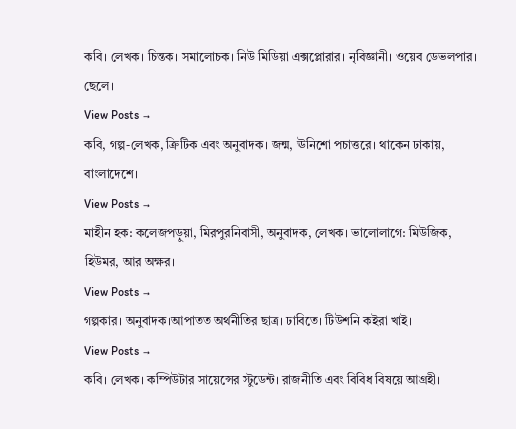কবি। লেখক। চিন্তক। সমালোচক। নিউ মিডিয়া এক্সপ্লোরার। নৃবিজ্ঞানী। ওয়েব ডেভলপার। ছেলে।
View Posts →
কবি, গল্প-লেখক, ক্রিটিক এবং অনুবাদক। জন্ম, ঊনিশো পচাত্তরে। থাকেন ঢাকায়, বাংলাদেশে।
View Posts →
মাহীন হক: কলেজপড়ুয়া, মিরপুরনিবাসী, অনুবাদক, লেখক। ভালোলাগে: মিউজিক, হিউমর, আর অক্ষর।
View Posts →
গল্পকার। অনুবাদক।আপাতত অর্থনীতির ছাত্র। ঢাবিতে। টিউশনি কইরা খাই।
View Posts →
কবি। লেখক। কম্পিউটার সায়েন্সের স্টুডেন্ট। রাজনীতি এবং বিবিধ বিষয়ে আগ্রহী।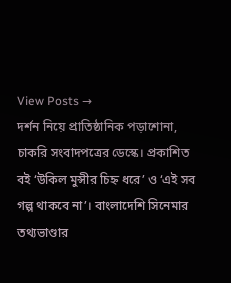View Posts →
দর্শন নিয়ে প্রাতিষ্ঠানিক পড়াশোনা, চাকরি সংবাদপত্রের ডেস্কে। প্রকাশিত বই ‘উকিল মুন্সীর চিহ্ন ধরে’ ও ‘এই সব গল্প থাকবে না’। বাংলাদেশি সিনেমার তথ্যভাণ্ডার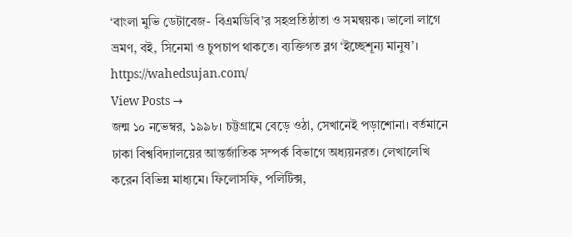‘বাংলা মুভি ডেটাবেজ- বিএমডিবি’র সহপ্রতিষ্ঠাতা ও সমন্বয়ক। ভালো লাগে ভ্রমণ, বই, সিনেমা ও চুপচাপ থাকতে। ব্যক্তিগত ব্লগ ‘ইচ্ছেশূন্য মানুষ’। https://wahedsujan.com/
View Posts →
জন্ম ১০ নভেম্বর, ১৯৯৮। চট্টগ্রামে বেড়ে ওঠা, সেখানেই পড়াশোনা। বর্তমানে ঢাকা বিশ্ববিদ্যালয়ের আন্তর্জাতিক সম্পর্ক বিভাগে অধ্যয়নরত। লেখালেখি করেন বিভিন্ন মাধ্যমে। ফিলোসফি, পলিটিক্স,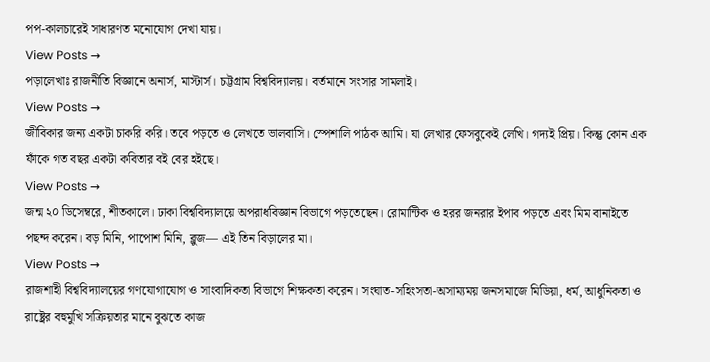পপ-কালচারেই সাধারণত মনোযোগ দেখা যায়।
View Posts →
পড়ালেখাঃ রাজনীতি বিজ্ঞানে অনার্স, মাস্টার্স। চট্টগ্রাম বিশ্ববিদ্যালয়। বর্তমানে সংসার সামলাই।
View Posts →
জীবিকার জন্য একটা চাকরি করি। তবে পড়তে ও লেখতে ভালবাসি। স্পেশালি পাঠক আমি। যা লেখার ফেসবুকেই লেখি। গদ্যই প্রিয়। কিন্তু কোন এক ফাঁকে গত বছর একটা কবিতার বই বের হইছে।
View Posts →
জন্ম ২০ ডিসেম্বরে, শীতকালে। ঢাকা বিশ্ববিদ্যালয়ে অপরাধবিজ্ঞান বিভাগে পড়তেছেন। রোমান্টিক ও হরর জনরার ইপাব পড়তে এবং মিম বানাইতে পছন্দ করেন। বড় মিনি, পাপোশ মিনি, ব্লুজ— এই তিন বিড়ালের মা।
View Posts →
রাজশাহী বিশ্ববিদ্যালয়ের গণযোগাযোগ ও সাংবাদিকতা বিভাগে শিক্ষকতা করেন। সংঘাত-সহিংসতা-অসাম্যময় জনসমাজে মিডিয়া, ধর্ম, আধুনিকতা ও রাষ্ট্রের বহুমুখি সক্রিয়তার মানে বুঝতে কাজ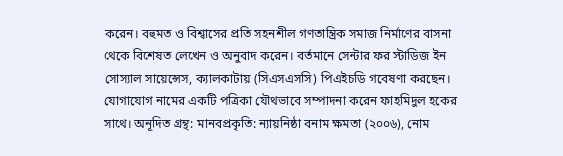করেন। বহুমত ও বিশ্বাসের প্রতি সহনশীল গণতান্ত্রিক সমাজ নির্মাণের বাসনা থেকে বিশেষত লেখেন ও অনুবাদ করেন। বর্তমানে সেন্টার ফর স্টাডিজ ইন সোস্যাল সায়েন্সেস, ক্যালকাটায় (সিএসএসসি) পিএইচডি গবেষণা করছেন। যোগাযোগ নামের একটি পত্রিকা যৌথভাবে সম্পাদনা করেন ফাহমিদুল হকের সাথে। অনূদিত গ্রন্থ: মানবপ্রকৃতি: ন্যায়নিষ্ঠা বনাম ক্ষমতা (২০০৬), নোম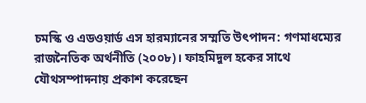চমস্কি ও এডওয়ার্ড এস হারম্যানের সম্মতি উৎপাদন: গণমাধম্যের রাজনৈতিক অর্থনীতি (২০০৮)। ফাহমিদুল হকের সাথে যৌথসম্পাদনায় প্রকাশ করেছেন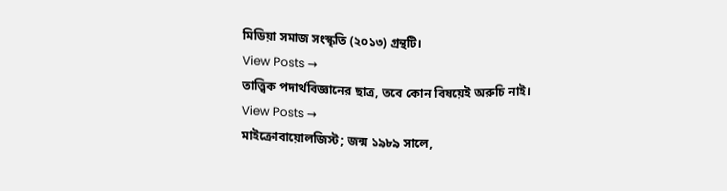মিডিয়া সমাজ সংস্কৃতি (২০১৩) গ্রন্থটি।
View Posts →
তাত্ত্বিক পদার্থবিজ্ঞানের ছাত্র, তবে কোন বিষয়েই অরুচি নাই।
View Posts →
মাইক্রোবায়োলজিস্ট; জন্ম ১৯৮৯ সালে,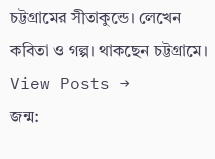চট্টগ্রামের সীতাকুন্ডে। লেখেন কবিতা ও গল্প। থাকছেন চট্টগ্রামে।
View Posts →
জন্ম: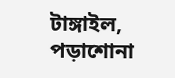টাঙ্গাইল, পড়াশোনা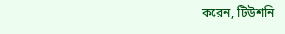করেন, টিউশনি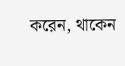করেন, থাকেন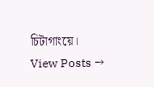চিটাগাংয়ে।
View Posts →